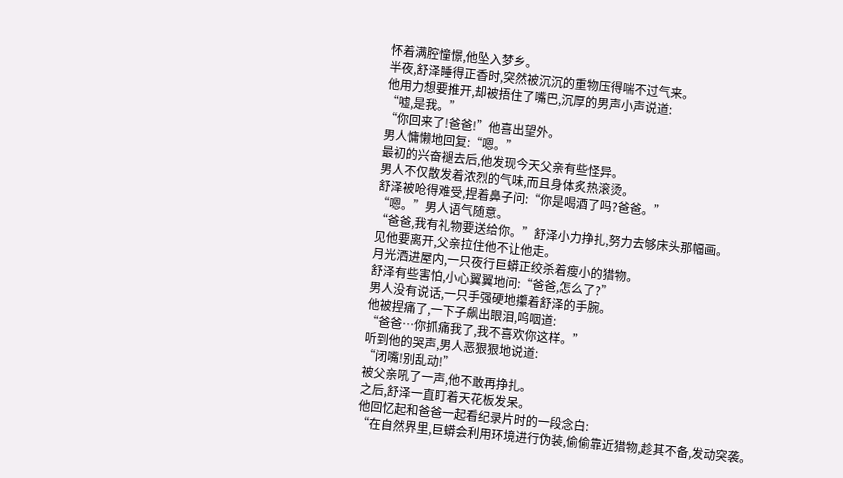怀着满腔憧憬,他坠入梦乡。
半夜,舒泽睡得正香时,突然被沉沉的重物压得喘不过气来。
他用力想要推开,却被捂住了嘴巴,沉厚的男声小声说道:
“嘘,是我。”
“你回来了!爸爸!”他喜出望外。
男人慵懒地回复:“嗯。”
最初的兴奋褪去后,他发现今天父亲有些怪异。
男人不仅散发着浓烈的气味,而且身体炙热滚烫。
舒泽被呛得难受,捏着鼻子问:“你是喝酒了吗?爸爸。”
“嗯。”男人语气随意。
“爸爸,我有礼物要送给你。”舒泽小力挣扎,努力去够床头那幅画。
见他要离开,父亲拉住他不让他走。
月光洒进屋内,一只夜行巨蟒正绞杀着瘦小的猎物。
舒泽有些害怕,小心翼翼地问:“爸爸,怎么了?”
男人没有说话,一只手强硬地攥着舒泽的手腕。
他被捏痛了,一下子飙出眼泪,呜咽道:
“爸爸…你抓痛我了,我不喜欢你这样。”
听到他的哭声,男人恶狠狠地说道:
“闭嘴!别乱动!”
被父亲吼了一声,他不敢再挣扎。
之后,舒泽一直盯着天花板发呆。
他回忆起和爸爸一起看纪录片时的一段念白:
“在自然界里,巨蟒会利用环境进行伪装,偷偷靠近猎物,趁其不备,发动突袭。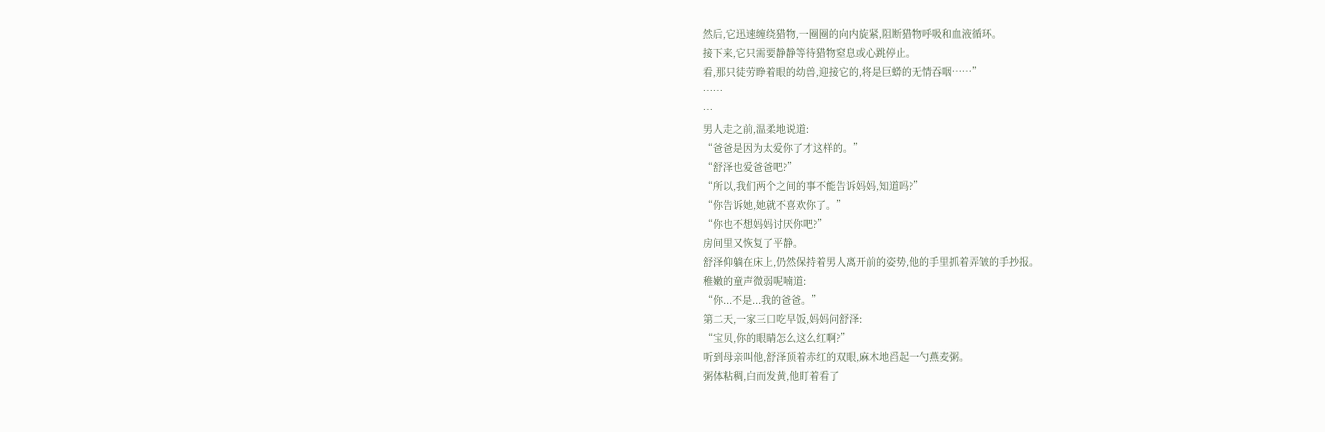然后,它迅速缠绕猎物,一圈圈的向内旋紧,阻断猎物呼吸和血液循环。
接下来,它只需要静静等待猎物窒息或心跳停止。
看,那只徒劳睁着眼的幼兽,迎接它的,将是巨蟒的无情吞咽……”
……
…
男人走之前,温柔地说道:
“爸爸是因为太爱你了才这样的。”
“舒泽也爱爸爸吧?”
“所以,我们两个之间的事不能告诉妈妈,知道吗?”
“你告诉她,她就不喜欢你了。”
“你也不想妈妈讨厌你吧?”
房间里又恢复了平静。
舒泽仰躺在床上,仍然保持着男人离开前的姿势,他的手里抓着弄皱的手抄报。
稚嫩的童声微弱呢喃道:
“你...不是...我的爸爸。”
第二天,一家三口吃早饭,妈妈问舒泽:
“宝贝,你的眼睛怎么这么红啊?”
听到母亲叫他,舒泽顶着赤红的双眼,麻木地舀起一勺燕麦粥。
粥体粘稠,白而发黄,他盯着看了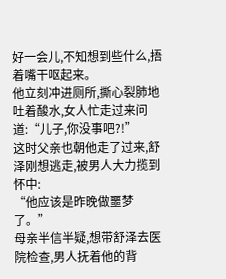好一会儿,不知想到些什么,捂着嘴干呕起来。
他立刻冲进厕所,撕心裂肺地吐着酸水,女人忙走过来问道:“儿子,你没事吧?!”
这时父亲也朝他走了过来,舒泽刚想逃走,被男人大力揽到怀中:
“他应该是昨晚做噩梦了。”
母亲半信半疑,想带舒泽去医院检查,男人抚着他的背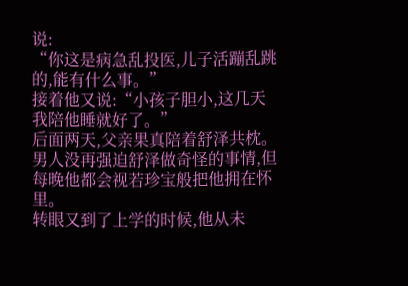说:
“你这是病急乱投医,儿子活蹦乱跳的,能有什么事。”
接着他又说:“小孩子胆小,这几天我陪他睡就好了。”
后面两天,父亲果真陪着舒泽共枕。
男人没再强迫舒泽做奇怪的事情,但每晚他都会视若珍宝般把他拥在怀里。
转眼又到了上学的时候,他从未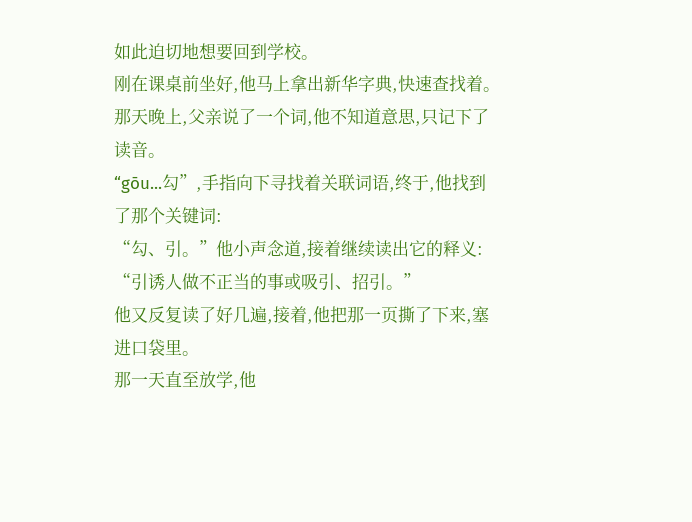如此迫切地想要回到学校。
刚在课桌前坐好,他马上拿出新华字典,快速查找着。
那天晚上,父亲说了一个词,他不知道意思,只记下了读音。
“gōu...勾”,手指向下寻找着关联词语,终于,他找到了那个关键词:
“勾、引。”他小声念道,接着继续读出它的释义:
“引诱人做不正当的事或吸引、招引。”
他又反复读了好几遍,接着,他把那一页撕了下来,塞进口袋里。
那一天直至放学,他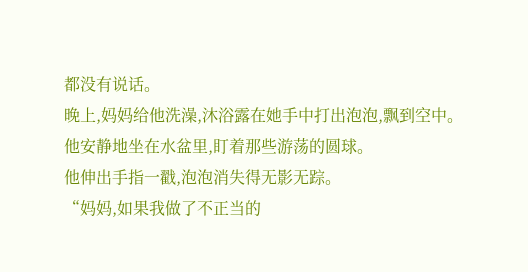都没有说话。
晚上,妈妈给他洗澡,沐浴露在她手中打出泡泡,飘到空中。
他安静地坐在水盆里,盯着那些游荡的圆球。
他伸出手指一戳,泡泡消失得无影无踪。
“妈妈,如果我做了不正当的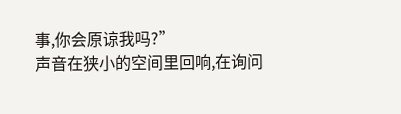事,你会原谅我吗?”
声音在狭小的空间里回响,在询问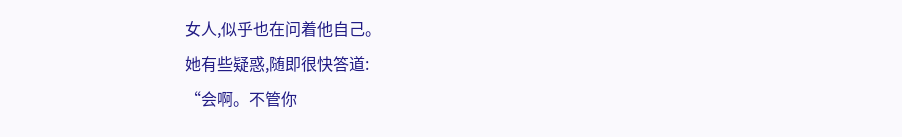女人,似乎也在问着他自己。
她有些疑惑,随即很快答道:
“会啊。不管你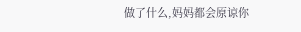做了什么,妈妈都会原谅你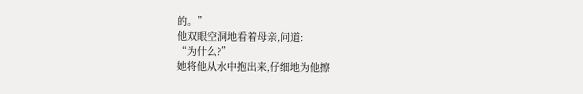的。”
他双眼空洞地看着母亲,问道:
“为什么?”
她将他从水中抱出来,仔细地为他擦